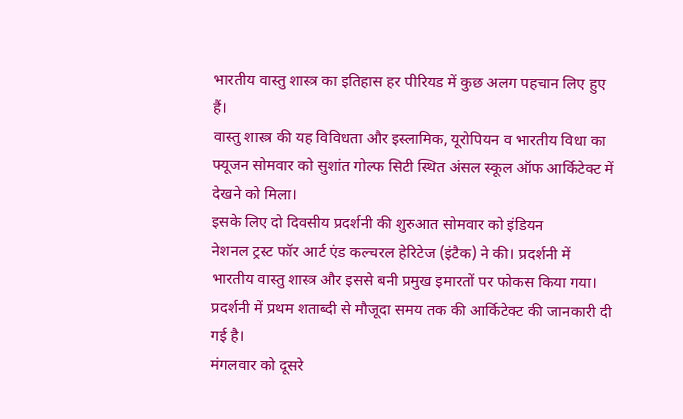भारतीय वास्तु शास्त्र का इतिहास हर पीरियड में कुछ अलग पहचान लिए हुए
हैं।
वास्तु शास्त्र की यह विविधता और इस्लामिक, यूरोपियन व भारतीय विधा का
फ्यूजन सोमवार को सुशांत गोल्फ सिटी स्थित अंसल स्कूल ऑफ आर्किटेक्ट में
देखने को मिला।
इसके लिए दो दिवसीय प्रदर्शनी की शुरुआत सोमवार को इंडियन
नेशनल ट्रस्ट फॉर आर्ट एंड कल्चरल हेरिटेज (इंटैक) ने की। प्रदर्शनी में
भारतीय वास्तु शास्त्र और इससे बनी प्रमुख इमारतों पर फोकस किया गया।
प्रदर्शनी में प्रथम शताब्दी से मौजूदा समय तक की आर्किटेक्ट की जानकारी दी
गई है।
मंगलवार को दूसरे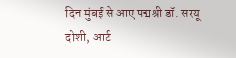दिन मुंबई से आए पद्मश्री डॉ. सरयू दोशी, आर्ट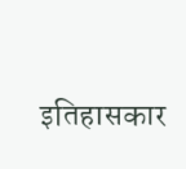इतिहासकार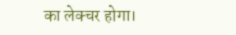का लेक्चर होगा।